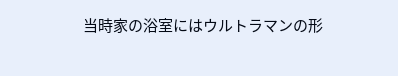当時家の浴室にはウルトラマンの形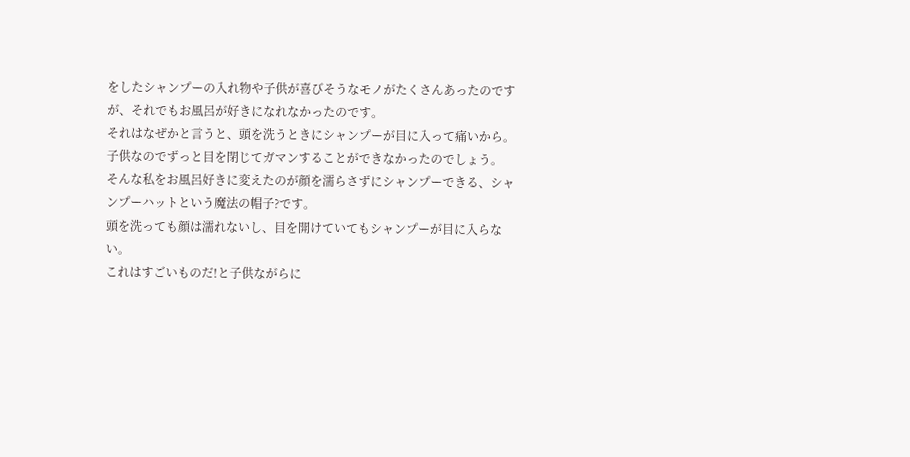をしたシャンプーの入れ物や子供が喜びそうなモノがたくさんあったのですが、それでもお風呂が好きになれなかったのです。
それはなぜかと言うと、頭を洗うときにシャンプーが目に入って痛いから。
子供なのでずっと目を閉じてガマンすることができなかったのでしょう。
そんな私をお風呂好きに変えたのが顔を濡らさずにシャンプーできる、シャンプーハットという魔法の帽子?です。
頭を洗っても顔は濡れないし、目を開けていてもシャンプーが目に入らない。
これはすごいものだ!と子供ながらに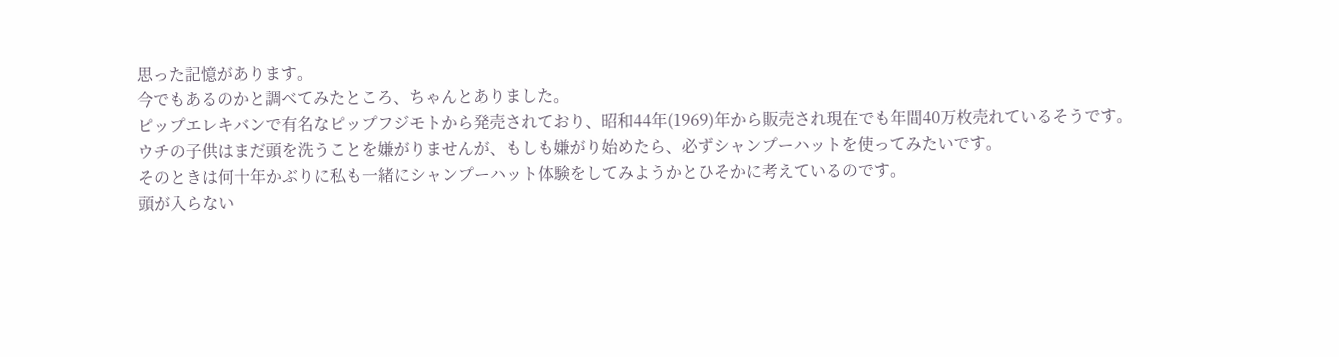思った記憶があります。
今でもあるのかと調べてみたところ、ちゃんとありました。
ピップエレキバンで有名なピップフジモトから発売されており、昭和44年(1969)年から販売され現在でも年間40万枚売れているそうです。
ウチの子供はまだ頭を洗うことを嫌がりませんが、もしも嫌がり始めたら、必ずシャンプーハットを使ってみたいです。
そのときは何十年かぶりに私も一緒にシャンプーハット体験をしてみようかとひそかに考えているのです。
頭が入らない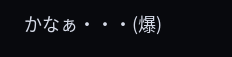かなぁ・・・(爆)